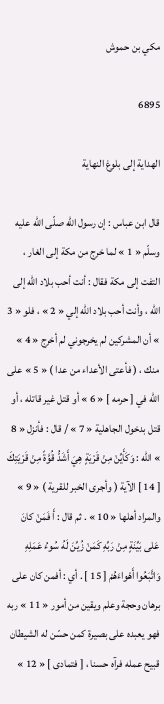مكي بن حموش

6895

الهداية إلى بلوغ النهاية

قال ابن عباس : إن رسول اللّه صلّى اللّه عليه وسلّم « 1 » لما خرج من مكة إلى الغار ، التفت إلى مكة فقال : أنت أحب بلاد اللّه إلى اللّه ، وأنت أحب بلاد اللّه إلي « 2 » ، فلو « 3 » أن المشركين لم يخرجوني لم أخرج « 4 » منك ، ( فأعتى الأعداء من عدا ) « 5 » على اللّه في [ حرمه ] « 6 » أو قتل غير قاتله ، أو قتل بدخول الجاهلية « 7 » / قال : فأنزل « 8 » اللّه : وَكَأَيِّنْ مِنْ قَرْيَةٍ هِيَ أَشَدُّ قُوَّةً مِنْ قَرْيَتِكَ [ 14 ] الآية ( وأجرى الخبر للقرية ) « 9 » والمراد أهلها « 10 » . ثم قال : أَ فَمَنْ كانَ عَلى بَيِّنَةٍ مِنْ رَبِّهِ كَمَنْ زُيِّنَ لَهُ سُوءُ عَمَلِهِ وَاتَّبَعُوا أَهْواءَهُمْ [ 15 ] . أي : أفمن كان على برهان وحجة وعلم ويقين من أمور « 11 » ربه فهو يعبده على بصيرة كمن حسّن له الشيطان قبيح عمله فرآه حسنا ، [ فتمادى ] « 12 »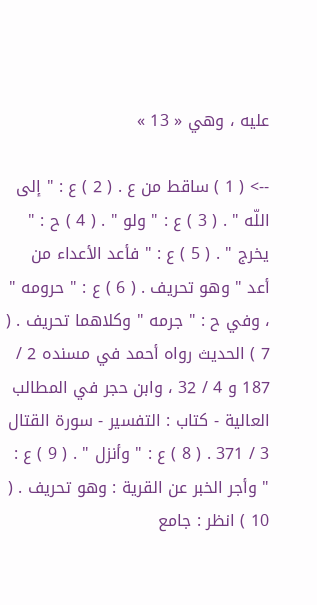عليه ، وهي « 13 »

--> ( 1 ) ساقط من ع . ( 2 ) ع : " إلى اللّه " . ( 3 ) ع : " ولو " . ( 4 ) ح : " يخرج " . ( 5 ) ع : " فأعد الأعداء من أعد " وهو تحريف . ( 6 ) ع : " حرومه " ، وفي ح : " جرمه " وكلاهما تحريف . ( 7 ) الحديث رواه أحمد في مسنده 2 / 187 و 4 / 32 ، وابن حجر في المطالب العالية - كتاب : التفسير - سورة القتال 3 / 371 . ( 8 ) ع : " وأنزل " . ( 9 ) ع : " وأجر الخبر عن القرية : وهو تحريف . ( 10 ) انظر : جامع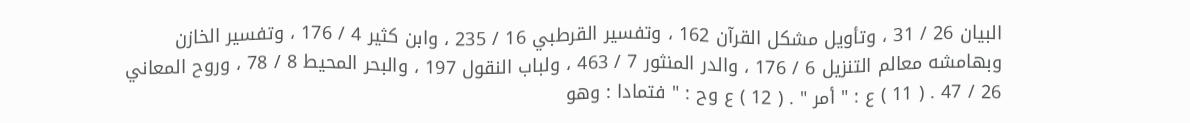البيان 26 / 31 ، وتأويل مشكل القرآن 162 ، وتفسير القرطبي 16 / 235 ، وابن كثير 4 / 176 ، وتفسير الخازن وبهامشه معالم التنزيل 6 / 176 ، والدر المنثور 7 / 463 ، ولباب النقول 197 ، والبحر المحيط 8 / 78 ، وروح المعاني 26 / 47 . ( 11 ) ع : " أمر " . ( 12 ) ع وح : " فتمادا : وهو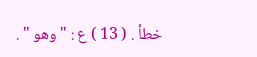خطأ . ( 13 ) ع : " وهو " .